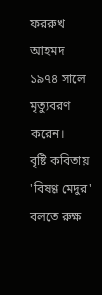ফররুখ আহমদ ১৯৭৪ সালে মৃত্যুবরণ করেন।
বৃষ্টি কবিতায় 'বিষণ্ণ মেদুর' বলতে রুক্ষ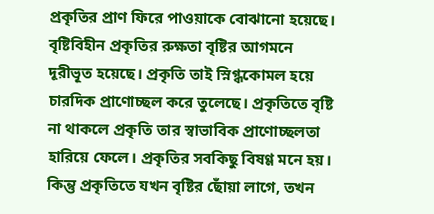প্রকৃতির প্রাণ ফিরে পাওয়াকে বোঝানো হয়েছে।
বৃষ্টিবিহীন প্রকৃতির রুক্ষতা বৃষ্টির আগমনে দূরীভূত হয়েছে। প্রকৃতি তাই স্নিগ্ধকোমল হয়ে চারদিক প্রাণোচ্ছল করে তুলেছে। প্রকৃতিতে বৃষ্টি না থাকলে প্রকৃতি তার স্বাভাবিক প্রাণোচ্ছলতা হারিয়ে ফেলে। প্রকৃতির সবকিছু বিষণ্ণ মনে হয়। কিন্তু প্রকৃতিতে যখন বৃষ্টির ছোঁয়া লাগে, তখন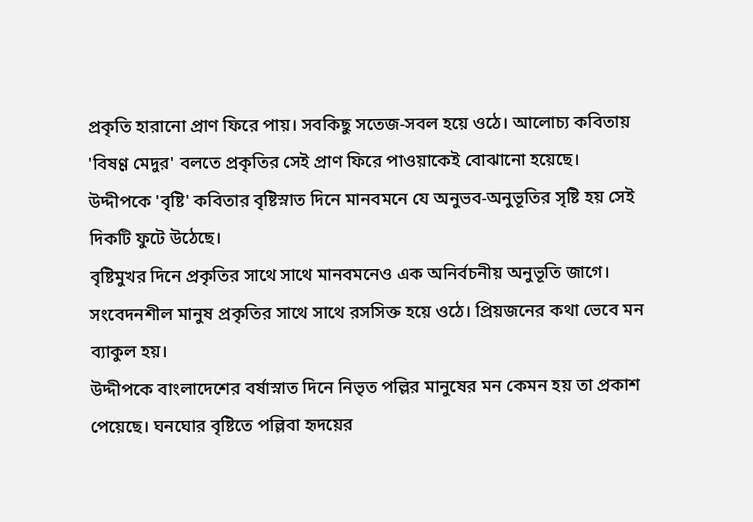প্রকৃতি হারানো প্রাণ ফিরে পায়। সবকিছু সতেজ-সবল হয়ে ওঠে। আলোচ্য কবিতায় 'বিষণ্ণ মেদুর' বলতে প্রকৃতির সেই প্রাণ ফিরে পাওয়াকেই বোঝানো হয়েছে।
উদ্দীপকে 'বৃষ্টি' কবিতার বৃষ্টিস্নাত দিনে মানবমনে যে অনুভব-অনুভূতির সৃষ্টি হয় সেই দিকটি ফুটে উঠেছে।
বৃষ্টিমুখর দিনে প্রকৃতির সাথে সাথে মানবমনেও এক অনির্বচনীয় অনুভূতি জাগে। সংবেদনশীল মানুষ প্রকৃতির সাথে সাথে রসসিক্ত হয়ে ওঠে। প্রিয়জনের কথা ভেবে মন ব্যাকুল হয়।
উদ্দীপকে বাংলাদেশের বর্ষাস্নাত দিনে নিভৃত পল্লির মানুষের মন কেমন হয় তা প্রকাশ পেয়েছে। ঘনঘোর বৃষ্টিতে পল্লিবা হৃদয়ের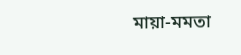মায়া-মমতা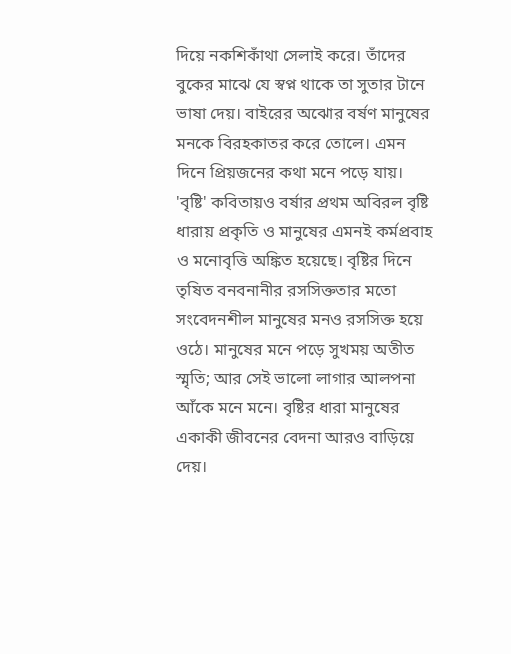দিয়ে নকশিকাঁথা সেলাই করে। তাঁদের বুকের মাঝে যে স্বপ্ন থাকে তা সুতার টানে ভাষা দেয়। বাইরের অঝোর বর্ষণ মানুষের মনকে বিরহকাতর করে তোলে। এমন দিনে প্রিয়জনের কথা মনে পড়ে যায়। 'বৃষ্টি' কবিতায়ও বর্ষার প্রথম অবিরল বৃষ্টি ধারায় প্রকৃতি ও মানুষের এমনই কর্মপ্রবাহ ও মনোবৃত্তি অঙ্কিত হয়েছে। বৃষ্টির দিনে তৃষিত বনবনানীর রসসিক্ততার মতো সংবেদনশীল মানুষের মনও রসসিক্ত হয়ে ওঠে। মানুষের মনে পড়ে সুখময় অতীত স্মৃতি; আর সেই ভালো লাগার আলপনা আঁকে মনে মনে। বৃষ্টির ধারা মানুষের একাকী জীবনের বেদনা আরও বাড়িয়ে দেয়।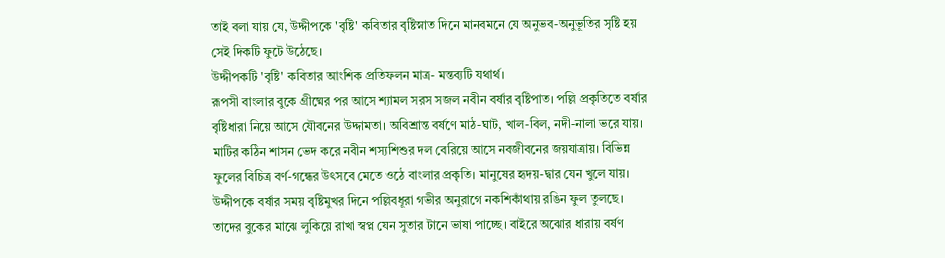তাই বলা যায় যে, উদ্দীপকে 'বৃষ্টি' কবিতার বৃষ্টিস্নাত দিনে মানবমনে যে অনুভব-অনুভূতির সৃষ্টি হয় সেই দিকটি ফুটে উঠেছে।
উদ্দীপকটি 'বৃষ্টি' কবিতার আংশিক প্রতিফলন মাত্র- মন্তব্যটি যথার্থ।
রূপসী বাংলার বুকে গ্রীষ্মের পর আসে শ্যামল সরস সজল নবীন বর্ষার বৃষ্টিপাত। পল্লি প্রকৃতিতে বর্ষার বৃষ্টিধারা নিয়ে আসে যৌবনের উদ্দামতা। অবিশ্রান্ত বর্ষণে মাঠ-ঘাট, খাল-বিল, নদী-নালা ভরে যায়। মাটির কঠিন শাসন ভেদ করে নবীন শস্যশিশুর দল বেরিয়ে আসে নবজীবনের জয়যাত্রায়। বিভিন্ন ফুলের বিচিত্র বর্ণ-গন্ধের উৎসবে মেতে ওঠে বাংলার প্রকৃতি। মানুষের হৃদয়-দ্বার যেন খুলে যায়।
উদ্দীপকে বর্ষার সময় বৃষ্টিমুখর দিনে পল্লিবধূরা গভীর অনুরাগে নকশিকাঁথায় রঙিন ফুল তুলছে। তাদের বুকের মাঝে লুকিয়ে রাখা স্বপ্ন যেন সুতার টানে ভাষা পাচ্ছে। বাইরে অঝোর ধারায় বর্ষণ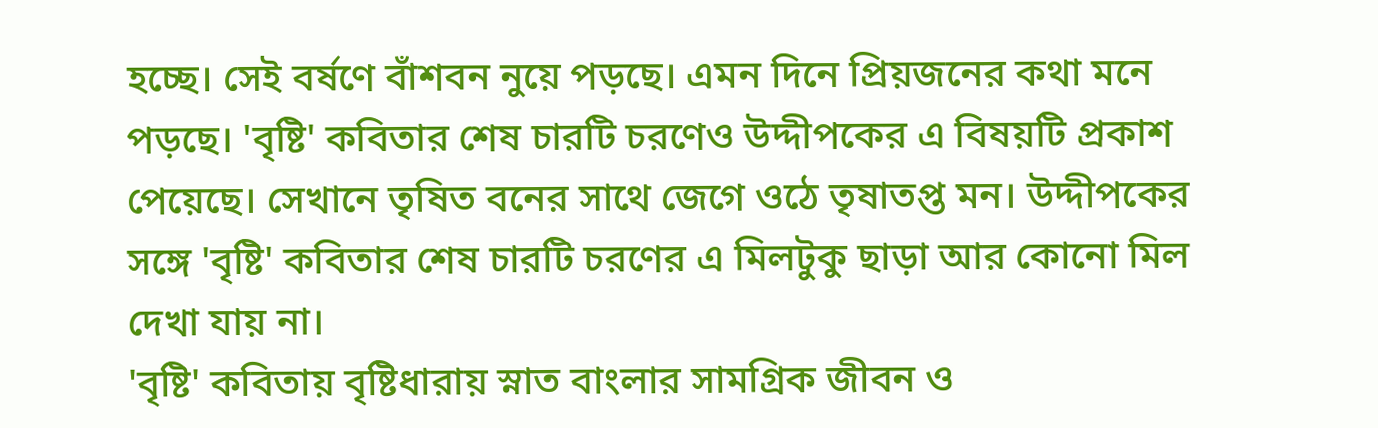হচ্ছে। সেই বর্ষণে বাঁশবন নুয়ে পড়ছে। এমন দিনে প্রিয়জনের কথা মনে পড়ছে। 'বৃষ্টি' কবিতার শেষ চারটি চরণেও উদ্দীপকের এ বিষয়টি প্রকাশ পেয়েছে। সেখানে তৃষিত বনের সাথে জেগে ওঠে তৃষাতপ্ত মন। উদ্দীপকের সঙ্গে 'বৃষ্টি' কবিতার শেষ চারটি চরণের এ মিলটুকু ছাড়া আর কোনো মিল দেখা যায় না।
'বৃষ্টি' কবিতায় বৃষ্টিধারায় স্নাত বাংলার সামগ্রিক জীবন ও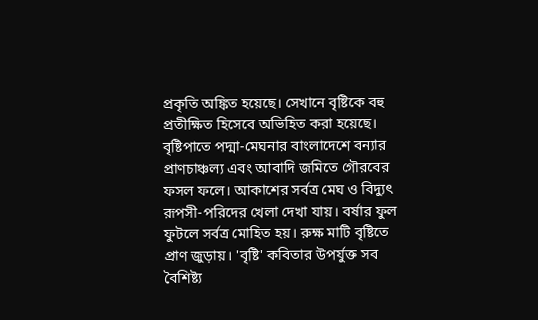প্রকৃতি অঙ্কিত হয়েছে। সেখানে বৃষ্টিকে বহু প্রতীক্ষিত হিসেবে অভিহিত করা হয়েছে। বৃষ্টিপাতে পদ্মা-মেঘনার বাংলাদেশে বন্যার প্রাণচাঞ্চল্য এবং আবাদি জমিতে গৌরবের ফসল ফলে। আকাশের সর্বত্র মেঘ ও বিদ্যুৎ রূপসী-পরিদের খেলা দেখা যায়। বর্ষার ফুল ফুটলে সর্বত্র মোহিত হয়। রুক্ষ মাটি বৃষ্টিতে প্রাণ জুড়ায়। 'বৃষ্টি' কবিতার উপর্যুক্ত সব বৈশিষ্ট্য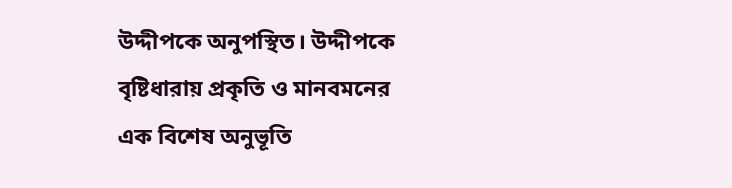উদ্দীপকে অনুপস্থিত। উদ্দীপকে বৃষ্টিধারায় প্রকৃতি ও মানবমনের এক বিশেষ অনুভূতি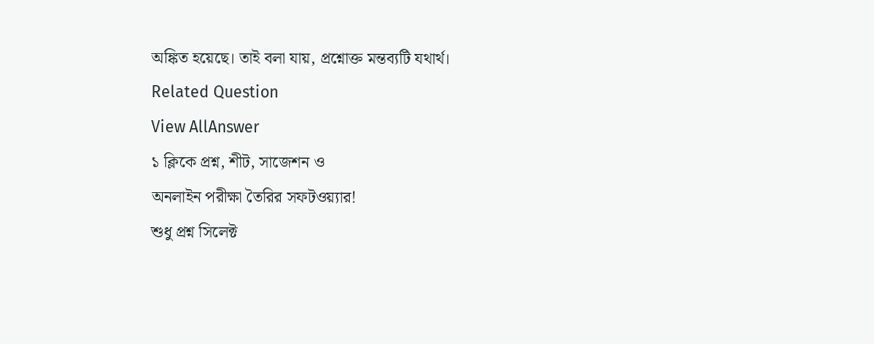অঙ্কিত হয়েছে। তাই বলা যায়, প্রশ্নোক্ত মন্তব্যটি যথার্থ।
Related Question
View AllAnswer
১ ক্লিকে প্রশ্ন, শীট, সাজেশন ও
অনলাইন পরীক্ষা তৈরির সফটওয়্যার!
শুধু প্রশ্ন সিলেক্ট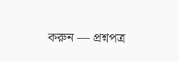করুন — প্রশ্নপত্র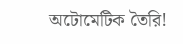অটোমেটিক তৈরি!